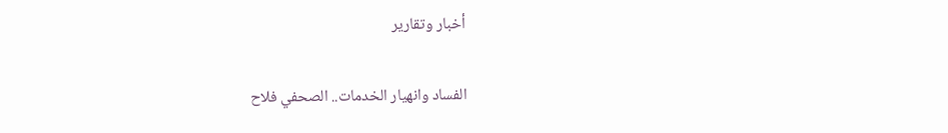أخبار وتقارير

الفساد وانهيار الخدمات.. الصحفي فلاح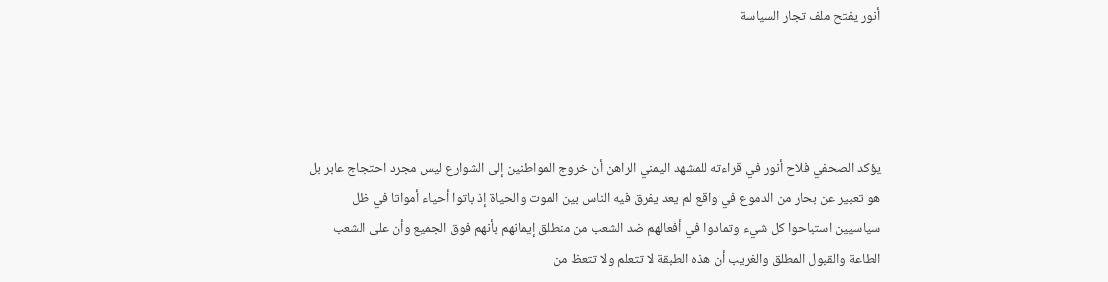أنور يفتح ملف تجار السياسة




يؤكد الصحفي فلاح أنور في قراءته للمشهد اليمني الراهن أن خروج المواطنين إلى الشوارع ليس مجرد احتجاج عابر بل هو تعبير عن بحار من الدموع في واقع لم يعد يفرق فيه الناس بين الموت والحياة إذ باتوا أحياء أمواتا في ظل سياسيين استباحوا كل شيء وتمادوا في أفعالهم ضد الشعب من منطلق إيمانهم بأنهم فوق الجميع وأن على الشعب الطاعة والقبول المطلق والغريب أن هذه الطبقة لا تتعلم ولا تتعظ من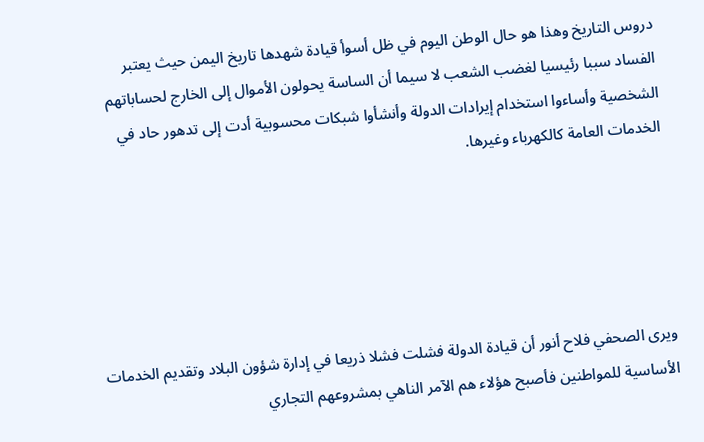دروس التاريخ وهذا هو حال الوطن اليوم في ظل أسوأ قيادة شهدها تاريخ اليمن حيث يعتبر الفساد سببا رئيسيا لغضب الشعب لا سيما أن الساسة يحولون الأموال إلى الخارج لحساباتهم الشخصية وأساءوا استخدام إيرادات الدولة وأنشأوا شبكات محسوبية أدت إلى تدهور حاد في الخدمات العامة كالكهرباء وغيرها.





ويرى الصحفي فلاح أنور أن قيادة الدولة فشلت فشلا ذريعا في إدارة شؤون البلاد وتقديم الخدمات الأساسية للمواطنين فأصبح هؤلاء هم الآمر الناهي بمشروعهم التجاري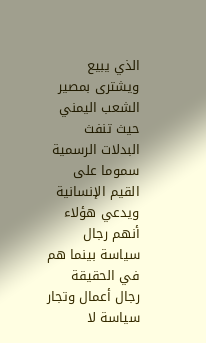الذي يبيع ويشترى بمصير الشعب اليمني حيث تنفث البدلات الرسمية سموما على القيم الإنسانية ويدعي هؤلاء أنهم رجال سياسة بينما هم في الحقيقة رجال أعمال وتجار سياسة لا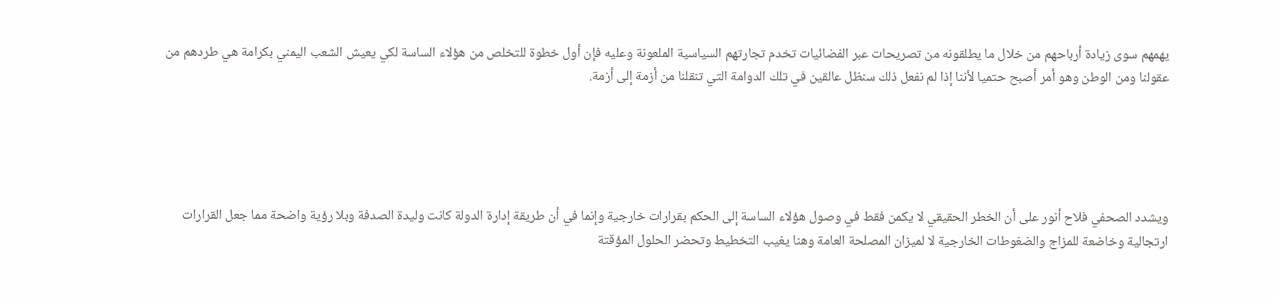يهمهم سوى زيادة أرباحهم من خلال ما يطلقونه من تصريحات عبر الفضائيات تخدم تجارتهم السياسية الملعونة وعليه فإن أول خطوة للتخلص من هؤلاء الساسة لكي يعيش الشعب اليمني بكرامة هي طردهم من عقولنا ومن الوطن وهو أمر أصبح حتميا لأننا إذا لم نفعل ذلك سنظل عالقين في تلك الدوامة التي تنقلنا من أزمة إلى أزمة.





ويشدد الصحفي فلاح أنور على أن الخطر الحقيقي لا يكمن فقط في وصول هؤلاء الساسة إلى الحكم بقرارات خارجية وإنما في أن طريقة إدارة الدولة كانت وليدة الصدفة وبلا رؤية واضحة مما جعل القرارات ارتجالية وخاضعة للمزاج والضغوطات الخارجية لا لميزان المصلحة العامة وهنا يغيب التخطيط وتحضر الحلول المؤقتة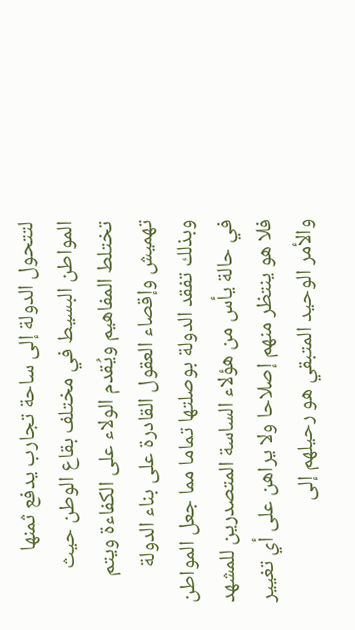لتتحول الدولة إلى ساحة تجارب يدفع ثمنها المواطن البسيط في مختلف بقاع الوطن حيث تختلط المفاهيم ويُقدم الولاء على الكفاءة ويتم تهميش وإقصاء العقول القادرة على بناء الدولة وبذلك تفقد الدولة بوصلتها تماما مما جعل المواطن في حالة يأس من هؤلاء الساسة المتصدرين للمشهد فلا هو ينتظر منهم إصلاحا ولا يراهن على أي تغيير والأمر الوحيد المتبقي هو رحيلهم إلى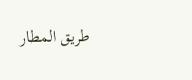طريق المطار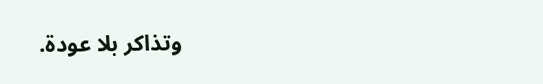وتذاكر بلا عودة.